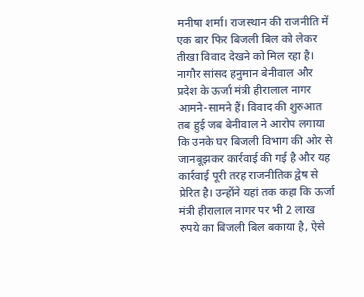मनीषा शर्मा। राजस्थान की राजनीति में एक बार फिर बिजली बिल को लेकर तीखा विवाद देखने को मिल रहा है। नागौर सांसद हनुमान बेनीवाल और प्रदेश के ऊर्जा मंत्री हीरालाल नागर आमने-सामने हैं। विवाद की शुरुआत तब हुई जब बेनीवाल ने आरोप लगाया कि उनके घर बिजली विभाग की ओर से जानबूझकर कार्रवाई की गई है और यह कार्रवाई पूरी तरह राजनीतिक द्वेष से प्रेरित है। उन्होंने यहां तक कहा कि ऊर्जा मंत्री हीरालाल नागर पर भी 2 लाख रुपये का बिजली बिल बकाया है, ऐसे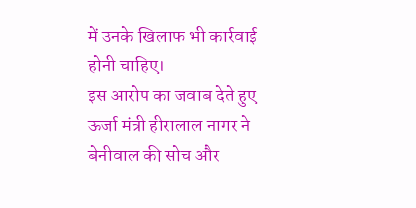में उनके खिलाफ भी कार्रवाई होनी चाहिए।
इस आरोप का जवाब देते हुए ऊर्जा मंत्री हीरालाल नागर ने बेनीवाल की सोच और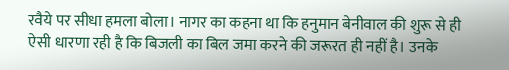रवैये पर सीधा हमला बोला। नागर का कहना था कि हनुमान बेनीवाल की शुरू से ही ऐसी धारणा रही है कि बिजली का बिल जमा करने की जरूरत ही नहीं है। उनके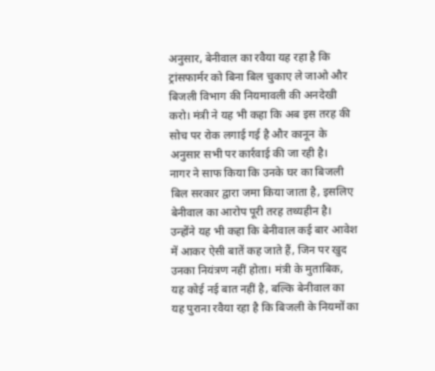अनुसार, बेनीवाल का रवैया यह रहा है कि ट्रांसफार्मर को बिना बिल चुकाए ले जाओ और बिजली विभाग की नियमावली की अनदेखी करो। मंत्री ने यह भी कहा कि अब इस तरह की सोच पर रोक लगाई गई है और कानून के अनुसार सभी पर कार्रवाई की जा रही है।
नागर ने साफ किया कि उनके घर का बिजली बिल सरकार द्वारा जमा किया जाता है, इसलिए बेनीवाल का आरोप पूरी तरह तथ्यहीन है। उन्होंने यह भी कहा कि बेनीवाल कई बार आवेश में आकर ऐसी बातें कह जाते हैं, जिन पर खुद उनका नियंत्रण नहीं होता। मंत्री के मुताबिक, यह कोई नई बात नहीं है, बल्कि बेनीवाल का यह पुराना रवैया रहा है कि बिजली के नियमों का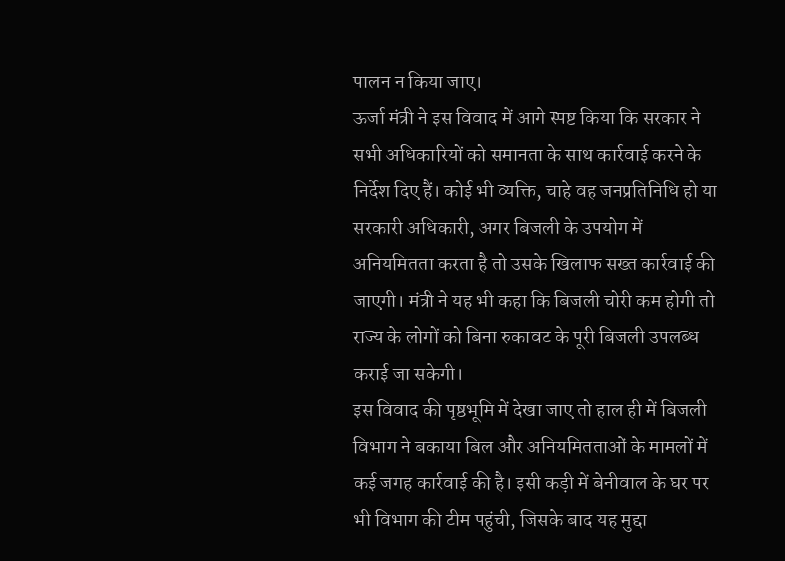पालन न किया जाए।
ऊर्जा मंत्री ने इस विवाद में आगे स्पष्ट किया कि सरकार ने सभी अधिकारियों को समानता के साथ कार्रवाई करने के निर्देश दिए हैं। कोई भी व्यक्ति, चाहे वह जनप्रतिनिधि हो या सरकारी अधिकारी, अगर बिजली के उपयोग में अनियमितता करता है तो उसके खिलाफ सख्त कार्रवाई की जाएगी। मंत्री ने यह भी कहा कि बिजली चोरी कम होगी तो राज्य के लोगों को बिना रुकावट के पूरी बिजली उपलब्ध कराई जा सकेगी।
इस विवाद की पृष्ठभूमि में देखा जाए तो हाल ही में बिजली विभाग ने बकाया बिल और अनियमितताओं के मामलों में कई जगह कार्रवाई की है। इसी कड़ी में बेनीवाल के घर पर भी विभाग की टीम पहुंची, जिसके बाद यह मुद्दा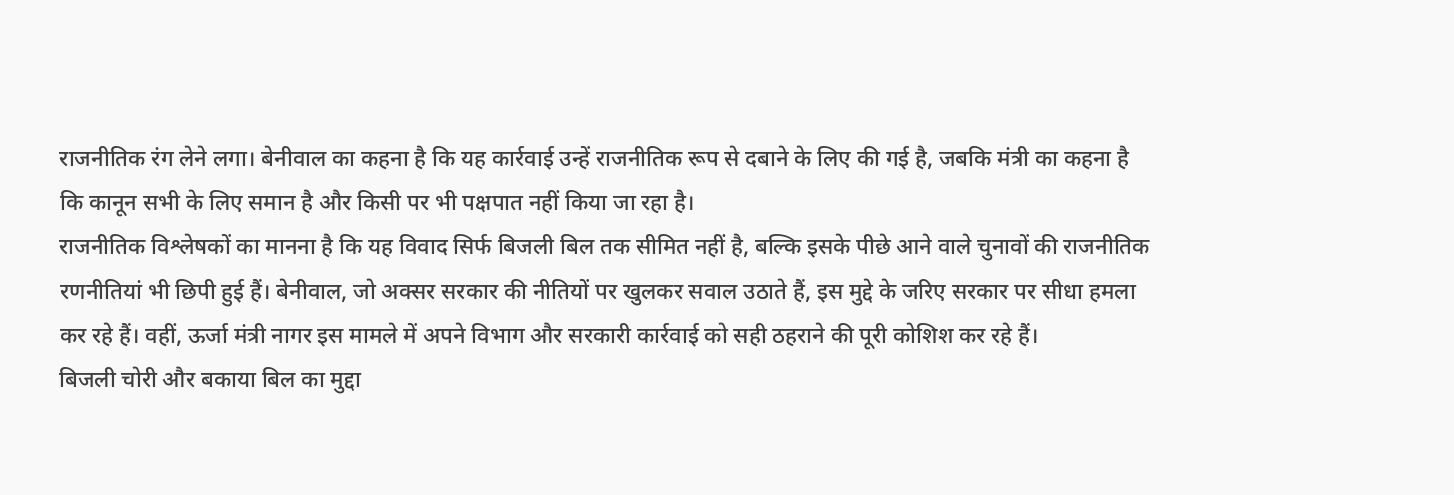राजनीतिक रंग लेने लगा। बेनीवाल का कहना है कि यह कार्रवाई उन्हें राजनीतिक रूप से दबाने के लिए की गई है, जबकि मंत्री का कहना है कि कानून सभी के लिए समान है और किसी पर भी पक्षपात नहीं किया जा रहा है।
राजनीतिक विश्लेषकों का मानना है कि यह विवाद सिर्फ बिजली बिल तक सीमित नहीं है, बल्कि इसके पीछे आने वाले चुनावों की राजनीतिक रणनीतियां भी छिपी हुई हैं। बेनीवाल, जो अक्सर सरकार की नीतियों पर खुलकर सवाल उठाते हैं, इस मुद्दे के जरिए सरकार पर सीधा हमला कर रहे हैं। वहीं, ऊर्जा मंत्री नागर इस मामले में अपने विभाग और सरकारी कार्रवाई को सही ठहराने की पूरी कोशिश कर रहे हैं।
बिजली चोरी और बकाया बिल का मुद्दा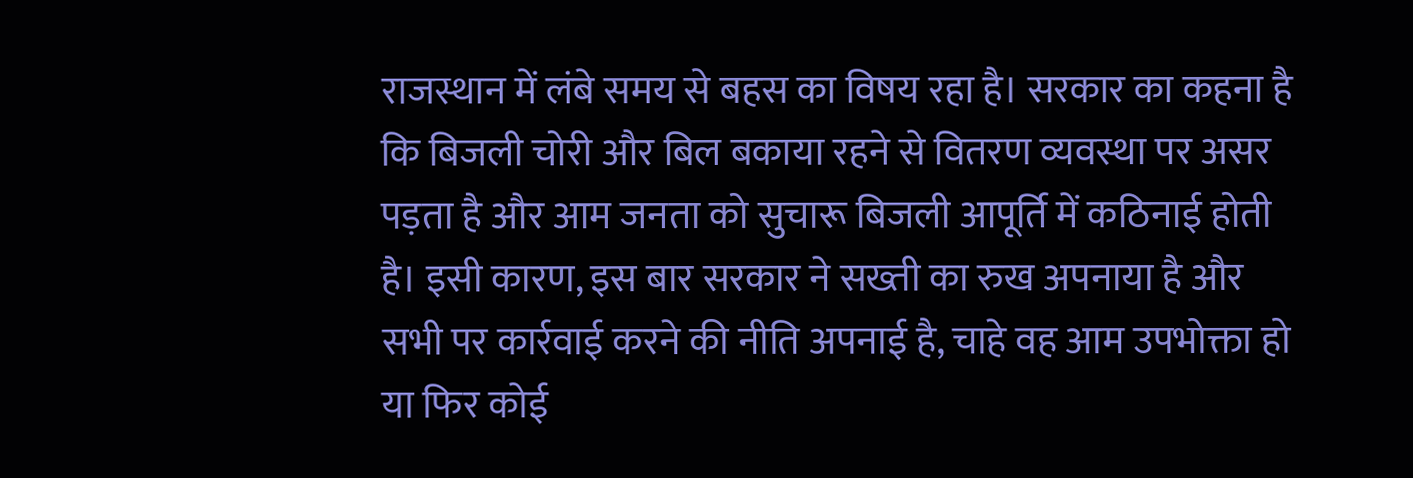राजस्थान में लंबे समय से बहस का विषय रहा है। सरकार का कहना है कि बिजली चोरी और बिल बकाया रहने से वितरण व्यवस्था पर असर पड़ता है और आम जनता को सुचारू बिजली आपूर्ति में कठिनाई होती है। इसी कारण, इस बार सरकार ने सख्ती का रुख अपनाया है और सभी पर कार्रवाई करने की नीति अपनाई है, चाहे वह आम उपभोक्ता हो या फिर कोई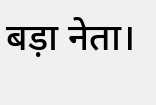बड़ा नेता।